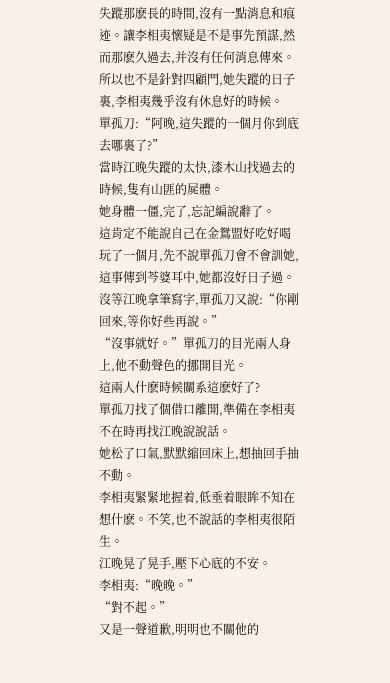失蹤那麽長的時間,沒有一點消息和痕迹。讓李相夷懷疑是不是事先預謀,然而那麽久過去,并沒有任何消息傳來。
所以也不是針對四顧門,她失蹤的日子裏,李相夷幾乎沒有休息好的時候。
單孤刀:“阿晚,這失蹤的一個月你到底去哪裏了?”
當時江晚失蹤的太快,漆木山找過去的時候,隻有山匪的屍體。
她身體一僵,完了,忘記編說辭了。
這肯定不能說自己在金鴛盟好吃好喝玩了一個月,先不說單孤刀會不會訓她,這事傳到芩婆耳中,她都沒好日子過。
沒等江晚拿筆寫字,單孤刀又說:“你剛回來,等你好些再說。”
“沒事就好。”單孤刀的目光兩人身上,他不動聲色的挪開目光。
這兩人什麽時候關系這麽好了?
單孤刀找了個借口離開,準備在李相夷不在時再找江晚說說話。
她松了口氣,默默縮回床上,想抽回手抽不動。
李相夷緊緊地握着,低垂着眼眸不知在想什麽。不笑,也不說話的李相夷很陌生。
江晚晃了晃手,壓下心底的不安。
李相夷:“晚晚。”
“對不起。”
又是一聲道歉,明明也不關他的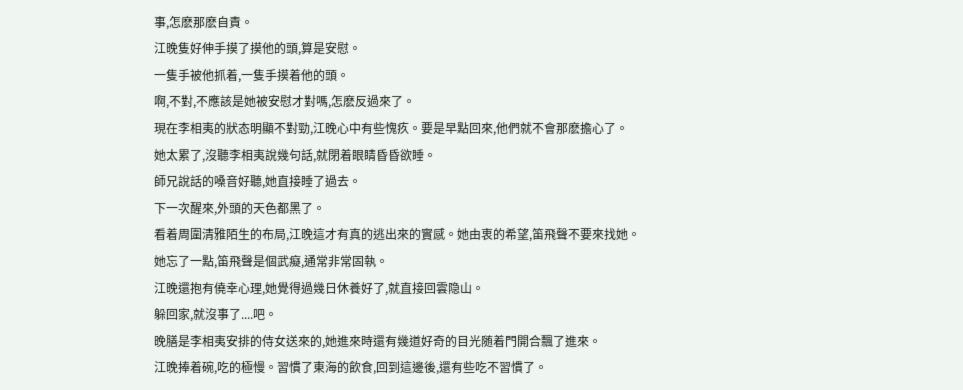事,怎麽那麽自責。
江晚隻好伸手摸了摸他的頭,算是安慰。
一隻手被他抓着,一隻手摸着他的頭。
啊,不對,不應該是她被安慰才對嗎,怎麽反過來了。
現在李相夷的狀态明顯不對勁,江晚心中有些愧疚。要是早點回來,他們就不會那麽擔心了。
她太累了,沒聽李相夷說幾句話,就閉着眼睛昏昏欲睡。
師兄說話的嗓音好聽,她直接睡了過去。
下一次醒來,外頭的天色都黑了。
看着周圍清雅陌生的布局,江晚這才有真的逃出來的實感。她由衷的希望,笛飛聲不要來找她。
她忘了一點,笛飛聲是個武癡,通常非常固執。
江晚還抱有僥幸心理,她覺得過幾日休養好了,就直接回雲隐山。
躲回家,就沒事了....吧。
晚膳是李相夷安排的侍女送來的,她進來時還有幾道好奇的目光随着門開合飄了進來。
江晚捧着碗,吃的極慢。習慣了東海的飲食,回到這邊後,還有些吃不習慣了。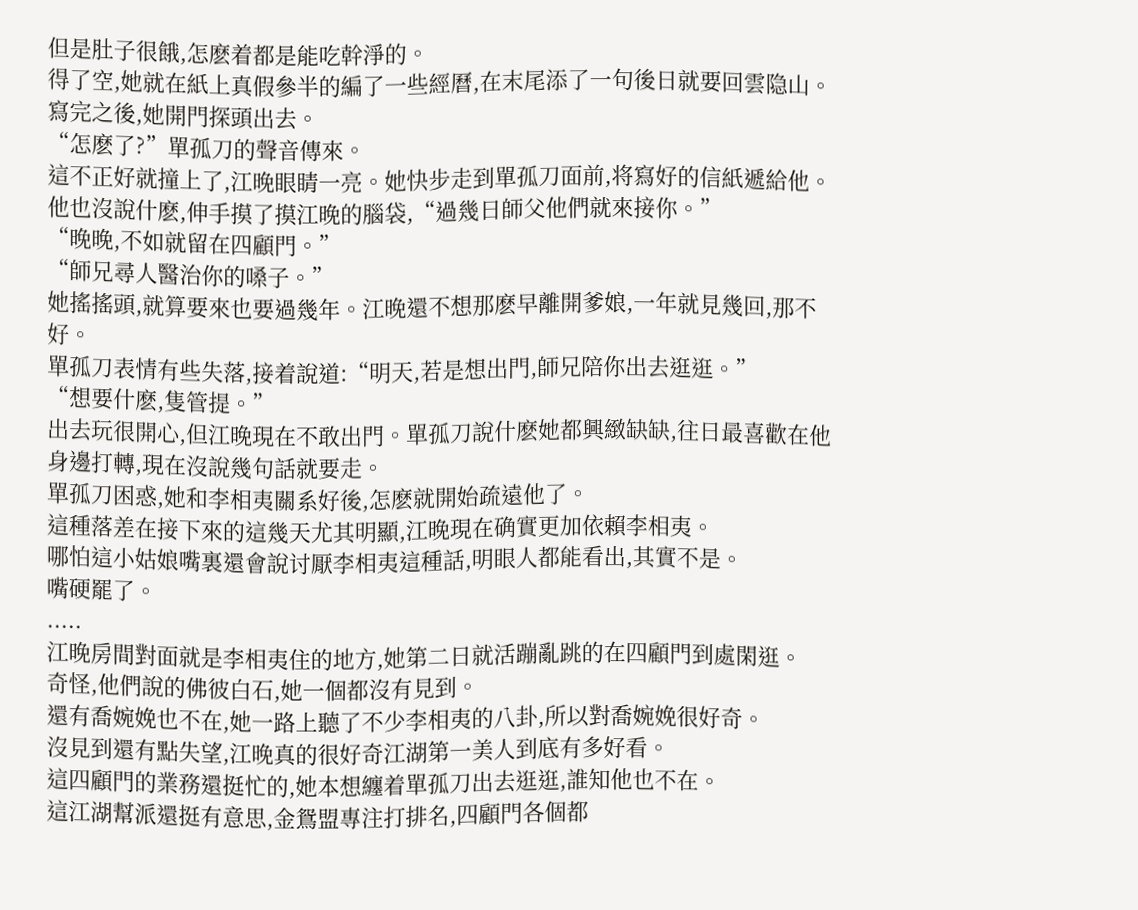但是肚子很餓,怎麽着都是能吃幹淨的。
得了空,她就在紙上真假參半的編了一些經曆,在末尾添了一句後日就要回雲隐山。寫完之後,她開門探頭出去。
“怎麽了?”單孤刀的聲音傳來。
這不正好就撞上了,江晚眼睛一亮。她快步走到單孤刀面前,将寫好的信紙遞給他。
他也沒說什麽,伸手摸了摸江晚的腦袋,“過幾日師父他們就來接你。”
“晚晚,不如就留在四顧門。”
“師兄尋人醫治你的嗓子。”
她搖搖頭,就算要來也要過幾年。江晚還不想那麽早離開爹娘,一年就見幾回,那不好。
單孤刀表情有些失落,接着說道:“明天,若是想出門,師兄陪你出去逛逛。”
“想要什麽,隻管提。”
出去玩很開心,但江晚現在不敢出門。單孤刀說什麽她都興緻缺缺,往日最喜歡在他身邊打轉,現在沒說幾句話就要走。
單孤刀困惑,她和李相夷關系好後,怎麽就開始疏遠他了。
這種落差在接下來的這幾天尤其明顯,江晚現在确實更加依賴李相夷。
哪怕這小姑娘嘴裏還會說讨厭李相夷這種話,明眼人都能看出,其實不是。
嘴硬罷了。
.....
江晚房間對面就是李相夷住的地方,她第二日就活蹦亂跳的在四顧門到處閑逛。
奇怪,他們說的佛彼白石,她一個都沒有見到。
還有喬婉娩也不在,她一路上聽了不少李相夷的八卦,所以對喬婉娩很好奇。
沒見到還有點失望,江晚真的很好奇江湖第一美人到底有多好看。
這四顧門的業務還挺忙的,她本想纏着單孤刀出去逛逛,誰知他也不在。
這江湖幫派還挺有意思,金鴛盟專注打排名,四顧門各個都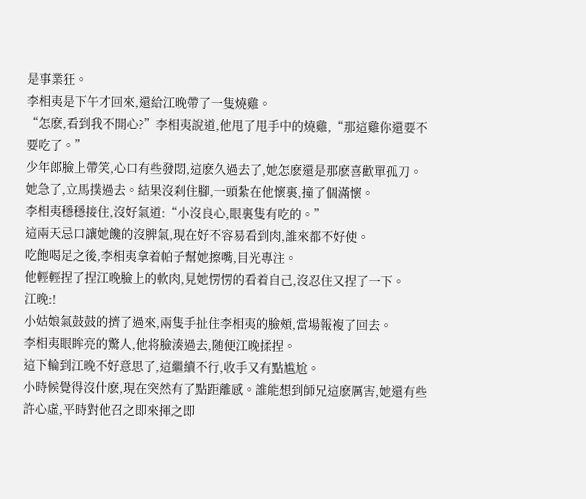是事業狂。
李相夷是下午才回來,還給江晚帶了一隻燒雞。
“怎麽,看到我不開心?”李相夷說道,他甩了甩手中的燒雞,“那這雞你還要不要吃了。”
少年郎臉上帶笑,心口有些發悶,這麽久過去了,她怎麽還是那麽喜歡單孤刀。
她急了,立馬撲過去。結果沒刹住腳,一頭紮在他懷裏,撞了個滿懷。
李相夷穩穩接住,沒好氣道:“小沒良心,眼裏隻有吃的。”
這兩天忌口讓她饞的沒脾氣,現在好不容易看到肉,誰來都不好使。
吃飽喝足之後,李相夷拿着帕子幫她擦嘴,目光專注。
他輕輕捏了捏江晚臉上的軟肉,見她愣愣的看着自己,沒忍住又捏了一下。
江晚:!
小姑娘氣鼓鼓的擠了過來,兩隻手扯住李相夷的臉頰,當場報複了回去。
李相夷眼眸亮的驚人,他将臉湊過去,随便江晚揉捏。
這下輪到江晚不好意思了,這繼續不行,收手又有點尴尬。
小時候覺得沒什麽,現在突然有了點距離感。誰能想到師兄這麽厲害,她還有些許心虛,平時對他召之即來揮之即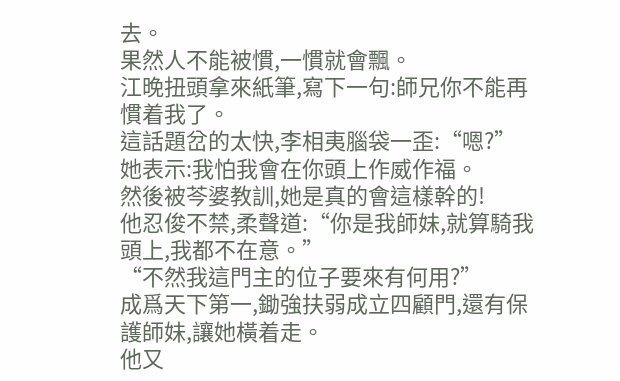去。
果然人不能被慣,一慣就會飄。
江晚扭頭拿來紙筆,寫下一句:師兄你不能再慣着我了。
這話題岔的太快,李相夷腦袋一歪:“嗯?”
她表示:我怕我會在你頭上作威作福。
然後被芩婆教訓,她是真的會這樣幹的!
他忍俊不禁,柔聲道:“你是我師妹,就算騎我頭上,我都不在意。”
“不然我這門主的位子要來有何用?”
成爲天下第一,鋤強扶弱成立四顧門,還有保護師妹,讓她橫着走。
他又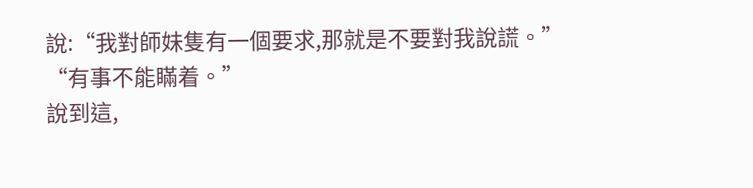說:“我對師妹隻有一個要求,那就是不要對我說謊。”
“有事不能瞞着。”
說到這,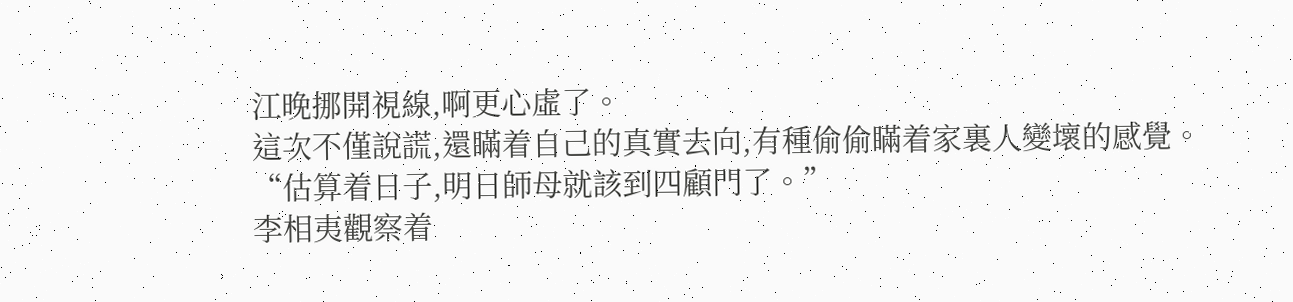江晚挪開視線,啊更心虛了。
這次不僅說謊,還瞞着自己的真實去向,有種偷偷瞞着家裏人變壞的感覺。
“估算着日子,明日師母就該到四顧門了。”
李相夷觀察着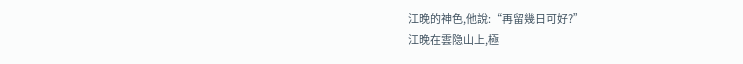江晚的神色,他說:“再留幾日可好?”
江晚在雲隐山上,極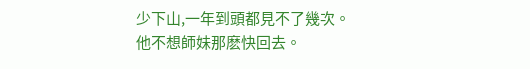少下山,一年到頭都見不了幾次。
他不想師妹那麽快回去。